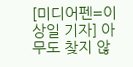[미디어펜=이상일 기자] 아무도 찾지 않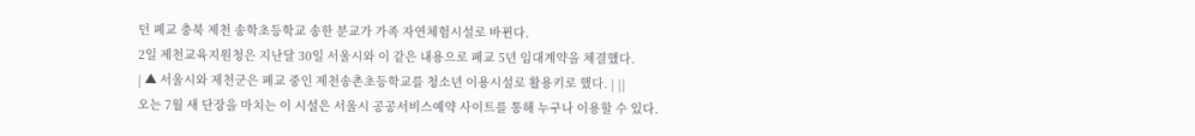던 폐교 충북 제천 송학초등학교 송한 분교가 가족 자연체험시설로 바뀐다.
2일 제천교육지원청은 지난달 30일 서울시와 이 같은 내용으로 폐교 5년 임대계약을 체결했다.
| ▲ 서울시와 제천군은 폐교 중인 제천송촌초등학교를 청소년 이용시설로 활용키로 했다. | ||
오는 7월 새 단장을 마치는 이 시설은 서울시 공공서비스예약 사이트를 통해 누구나 이용할 수 있다.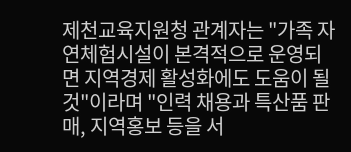제천교육지원청 관계자는 "가족 자연체험시설이 본격적으로 운영되면 지역경제 활성화에도 도움이 될 것"이라며 "인력 채용과 특산품 판매, 지역홍보 등을 서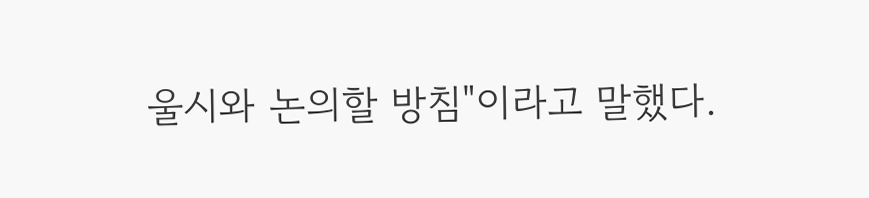울시와 논의할 방침"이라고 말했다.